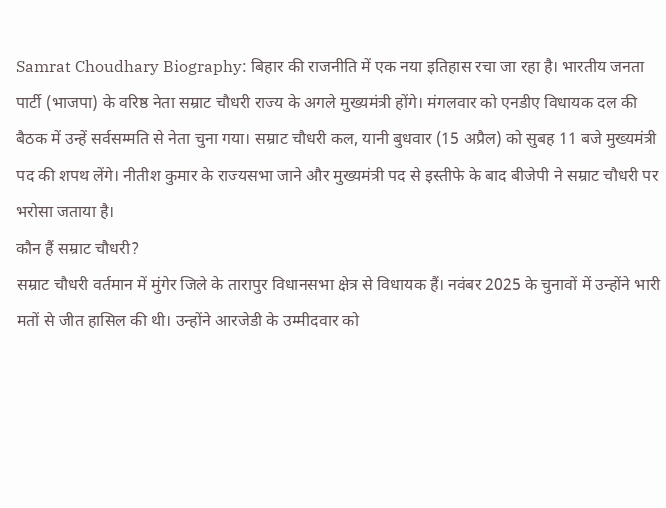Samrat Choudhary Biography: बिहार की राजनीति में एक नया इतिहास रचा जा रहा है। भारतीय जनता पार्टी (भाजपा) के वरिष्ठ नेता सम्राट चौधरी राज्य के अगले मुख्यमंत्री होंगे। मंगलवार को एनडीए विधायक दल की बैठक में उन्हें सर्वसम्मति से नेता चुना गया। सम्राट चौधरी कल, यानी बुधवार (15 अप्रैल) को सुबह 11 बजे मुख्यमंत्री पद की शपथ लेंगे। नीतीश कुमार के राज्यसभा जाने और मुख्यमंत्री पद से इस्तीफे के बाद बीजेपी ने सम्राट चौधरी पर भरोसा जताया है।
कौन हैं सम्राट चौधरी?
सम्राट चौधरी वर्तमान में मुंगेर जिले के तारापुर विधानसभा क्षेत्र से विधायक हैं। नवंबर 2025 के चुनावों में उन्होंने भारी मतों से जीत हासिल की थी। उन्होंने आरजेडी के उम्मीदवार को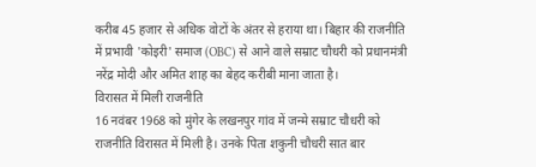करीब 45 हजार से अधिक वोटों के अंतर से हराया था। बिहार की राजनीति में प्रभावी 'कोइरी' समाज (OBC) से आने वाले सम्राट चौधरी को प्रधानमंत्री नरेंद्र मोदी और अमित शाह का बेहद करीबी माना जाता है।
विरासत में मिली राजनीति
16 नवंबर 1968 को मुंगेर के लखनपुर गांव में जन्मे सम्राट चौधरी को राजनीति विरासत में मिली है। उनके पिता शकुनी चौधरी सात बार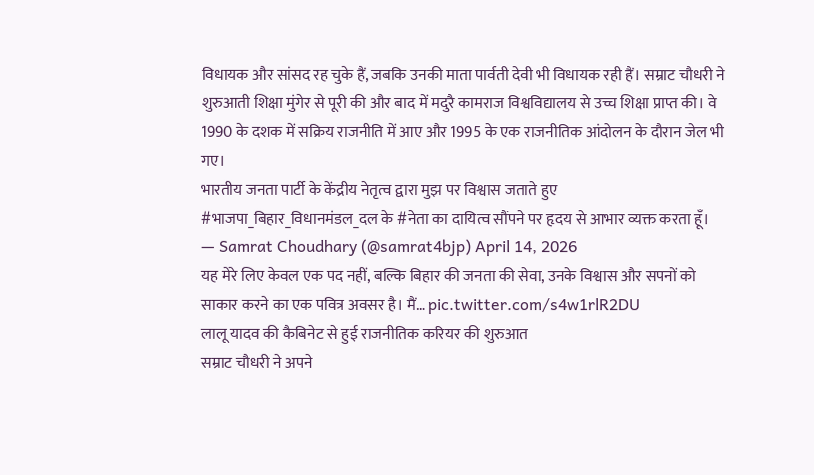विधायक और सांसद रह चुके हैं, जबकि उनकी माता पार्वती देवी भी विधायक रही हैं। सम्राट चौधरी ने शुरुआती शिक्षा मुंगेर से पूरी की और बाद में मदुरै कामराज विश्वविद्यालय से उच्च शिक्षा प्राप्त की। वे 1990 के दशक में सक्रिय राजनीति में आए और 1995 के एक राजनीतिक आंदोलन के दौरान जेल भी गए।
भारतीय जनता पार्टी के केंद्रीय नेतृत्व द्वारा मुझ पर विश्वास जताते हुए #भाजपा_बिहार_विधानमंडल_दल के #नेता का दायित्व सौंपने पर हृदय से आभार व्यक्त करता हूँ।
— Samrat Choudhary (@samrat4bjp) April 14, 2026
यह मेरे लिए केवल एक पद नहीं, बल्कि बिहार की जनता की सेवा, उनके विश्वास और सपनों को साकार करने का एक पवित्र अवसर है। मैं… pic.twitter.com/s4w1rlR2DU
लालू यादव की कैबिनेट से हुई राजनीतिक करियर की शुरुआत
सम्राट चौधरी ने अपने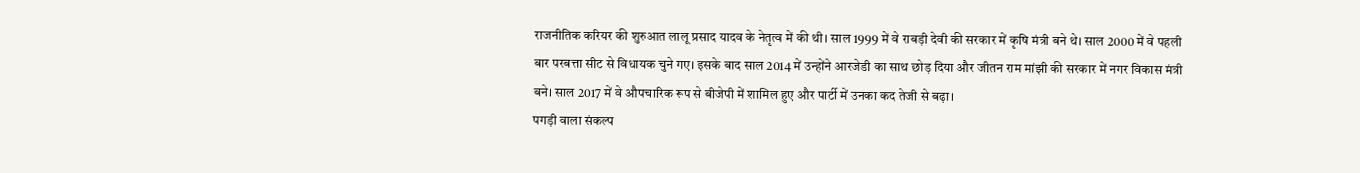राजनीतिक करियर की शुरुआत लालू प्रसाद यादव के नेतृत्व में की थी। साल 1999 में वे राबड़ी देवी की सरकार में कृषि मंत्री बने थे। साल 2000 में वे पहली बार परबत्ता सीट से विधायक चुने गए। इसके बाद साल 2014 में उन्होंने आरजेडी का साथ छोड़ दिया और जीतन राम मांझी की सरकार में नगर विकास मंत्री बने। साल 2017 में वे औपचारिक रूप से बीजेपी में शामिल हुए और पार्टी में उनका कद तेजी से बढ़ा।
पगड़ी वाला संकल्प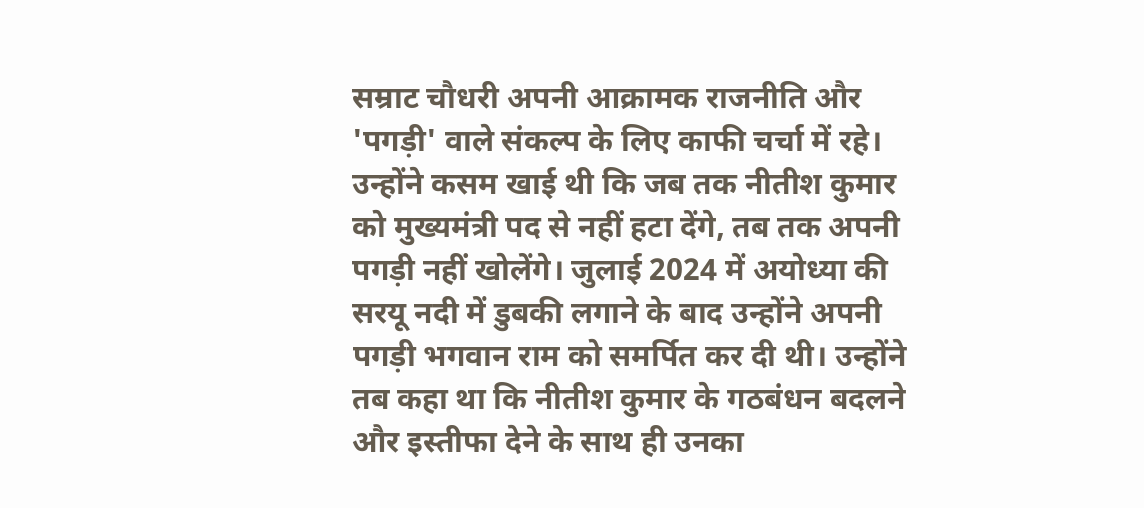सम्राट चौधरी अपनी आक्रामक राजनीति और 'पगड़ी' वाले संकल्प के लिए काफी चर्चा में रहे। उन्होंने कसम खाई थी कि जब तक नीतीश कुमार को मुख्यमंत्री पद से नहीं हटा देंगे, तब तक अपनी पगड़ी नहीं खोलेंगे। जुलाई 2024 में अयोध्या की सरयू नदी में डुबकी लगाने के बाद उन्होंने अपनी पगड़ी भगवान राम को समर्पित कर दी थी। उन्होंने तब कहा था कि नीतीश कुमार के गठबंधन बदलने और इस्तीफा देने के साथ ही उनका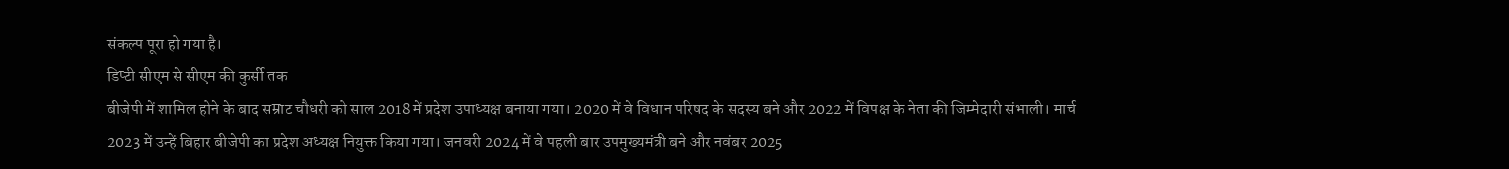संकल्प पूरा हो गया है।
डिप्टी सीएम से सीएम की कुर्सी तक
बीजेपी में शामिल होने के बाद सम्राट चौधरी को साल 2018 में प्रदेश उपाध्यक्ष बनाया गया। 2020 में वे विधान परिषद के सदस्य बने और 2022 में विपक्ष के नेता की जिम्मेदारी संभाली। मार्च 2023 में उन्हें बिहार बीजेपी का प्रदेश अध्यक्ष नियुक्त किया गया। जनवरी 2024 में वे पहली बार उपमुख्यमंत्री बने और नवंबर 2025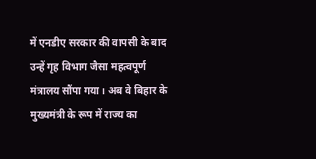में एनडीए सरकार की वापसी के बाद उन्हें गृह विभाग जैसा महत्वपूर्ण मंत्रालय सौंपा गया। अब वे बिहार के मुख्यमंत्री के रूप में राज्य का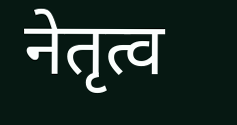नेतृत्व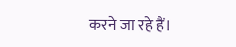करने जा रहे हैं।